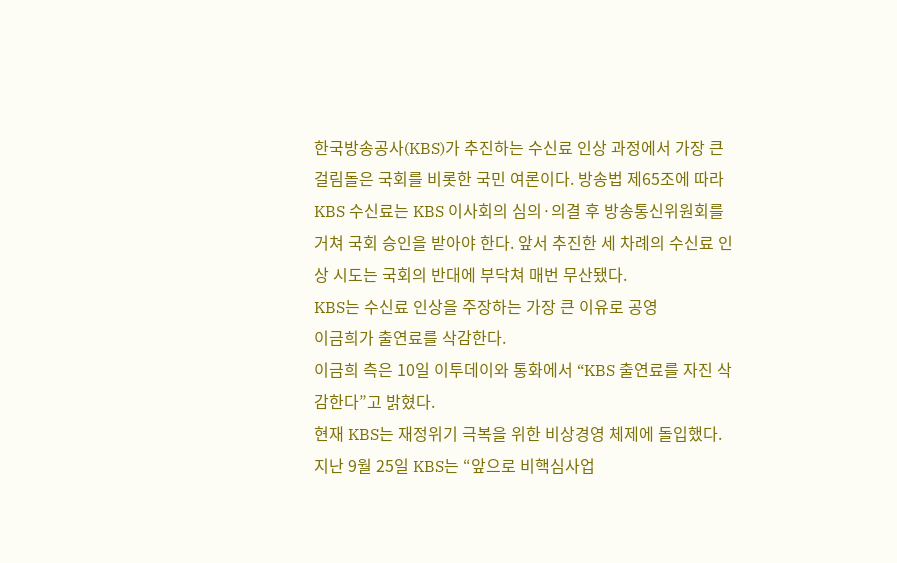한국방송공사(KBS)가 추진하는 수신료 인상 과정에서 가장 큰 걸림돌은 국회를 비롯한 국민 여론이다. 방송법 제65조에 따라 KBS 수신료는 KBS 이사회의 심의·의결 후 방송통신위원회를 거쳐 국회 승인을 받아야 한다. 앞서 추진한 세 차례의 수신료 인상 시도는 국회의 반대에 부닥쳐 매번 무산됐다.
KBS는 수신료 인상을 주장하는 가장 큰 이유로 공영
이금희가 출연료를 삭감한다.
이금희 측은 10일 이투데이와 통화에서 “KBS 출연료를 자진 삭감한다”고 밝혔다.
현재 KBS는 재정위기 극복을 위한 비상경영 체제에 돌입했다. 지난 9월 25일 KBS는 “앞으로 비핵심사업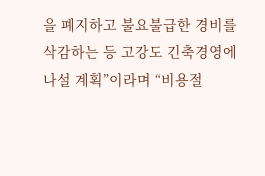을 폐지하고 불요불급한 경비를 삭감하는 등 고강도 긴축경영에 나설 계획”이라며 “비용절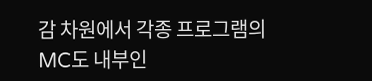감 차원에서 각종 프로그램의 MC도 내부인